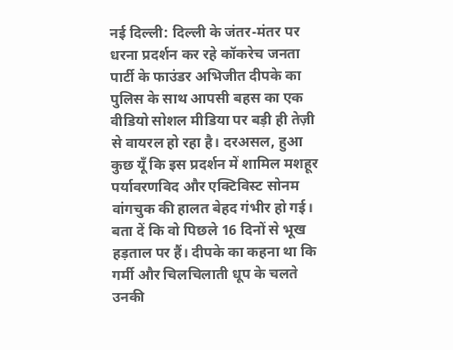नई दिल्ली: दिल्ली के जंतर-मंतर पर धरना प्रदर्शन कर रहे कॉकरेच जनता पार्टी के फाउंडर अभिजीत दीपके का पुलिस के साथ आपसी बहस का एक वीडियो सोशल मीडिया पर बड़ी ही तेज़ी से वायरल हो रहा है। दरअसल, हुआ कुछ यूँ कि इस प्रदर्शन में शामिल मशहूर पर्यावरणविद और एक्टिविस्ट सोनम वांगचुक की हालत बेहद गंभीर हो गई। बता दें कि वो पिछले 16 दिनों से भूख हड़ताल पर हैं। दीपके का कहना था कि गर्मी और चिलचिलाती धूप के चलते उनकी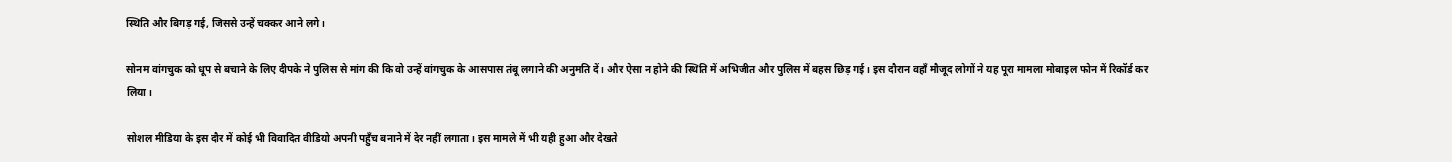स्थिति और बिगड़ गई, जिससे उन्हें चक्कर आने लगे।

सोनम वांगचुक को धूप से बचाने के लिए दीपके ने पुलिस से मांग की कि वो उन्हें वांगचुक के आसपास तंबू लगाने की अनुमति दें। और ऐसा न होने की स्थिति में अभिजीत और पुलिस में बहस छिड़ गई। इस दौरान वहाँ मौजूद लोगों ने यह पूरा मामला मोबाइल फोन में रिकॉर्ड कर लिया।

सोशल मीडिया के इस दौर में कोई भी विवादित वीडियो अपनी पहुँच बनाने में देर नहीं लगाता। इस मामले में भी यही हुआ और देखते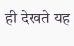ही देखते यह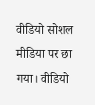वीडियो सोशल मीडिया पर छा गया। वीडियो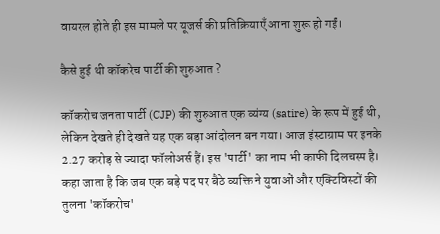वायरल होते ही इस मामले पर यूजर्स की प्रतिक्रियाएँ आना शुरू हो गईं।

कैसे हुई थी कॉकरेच पार्टी की शुरुआत ?

कॉकरोच जनता पार्टी (CJP) की शुरुआत एक व्यंग्य (satire) के रूप में हुई थी, लेकिन देखते ही देखते यह एक बड़ा आंदोलन बन गया। आज इंस्टाग्राम पर इनके 2.27 करोड़ से ज्यादा फॉलोअर्स हैं। इस 'पार्टी' का नाम भी काफी दिलचस्प है। कहा जाता है कि जब एक बड़े पद पर बैठे व्यक्ति ने युवाओं और एक्टिविस्टों की तुलना 'कॉकरोच'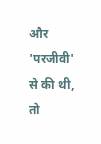और 'परजीवी' से की थी, तो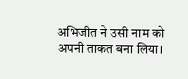अभिजीत ने उसी नाम को अपनी ताकत बना लिया।